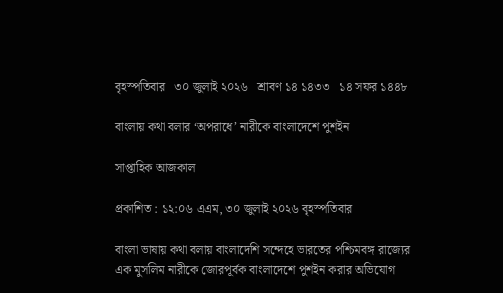বৃহস্পতিবার   ৩০ জুলাই ২০২৬   শ্রাবণ ১৪ ১৪৩৩   ১৪ সফর ১৪৪৮

বাংলায় কথা বলার ‘অপরাধে’ নারীকে বাংলাদেশে পুশইন

সাপ্তাহিক আজকাল

প্রকাশিত : ১২:০৬ এএম, ৩০ জুলাই ২০২৬ বৃহস্পতিবার

বাংলা ভাষায় কথা বলায় বাংলাদেশি সন্দেহে ভারতের পশ্চিমবঙ্গ রাজ্যের এক মুসলিম নারীকে জোরপূর্বক বাংলাদেশে পুশইন করার অভিযোগ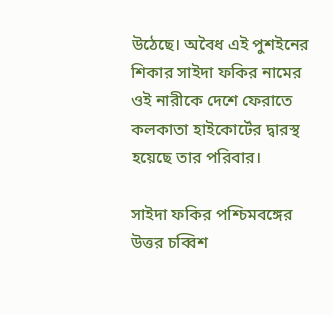উঠেছে। অবৈধ এই পুশইনের শিকার সাইদা ফকির নামের ওই নারীকে দেশে ফেরাতে কলকাতা হাইকোর্টের দ্বারস্থ হয়েছে তার পরিবার।

সাইদা ফকির পশ্চিমবঙ্গের উত্তর চব্বিশ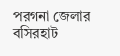পরগনা জেলার বসিরহাট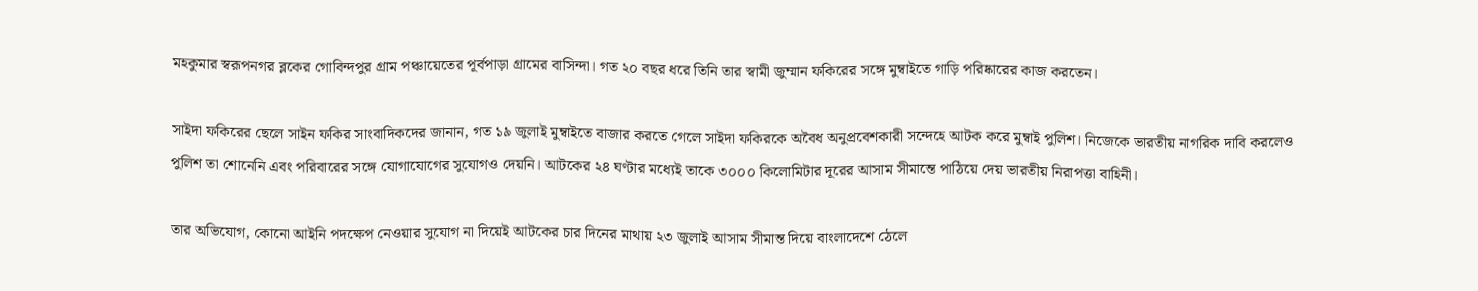মহকুমার স্বরূপনগর ব্লকের গোবিন্দপুর গ্রাম পঞ্চায়েতের পূর্বপাড়া গ্রামের বাসিন্দা। গত ২০ বছর ধরে তিনি তার স্বামী জুম্মান ফকিরের সঙ্গে মুম্বাইতে গাড়ি পরিষ্কারের কাজ করতেন।

সাইদা ফকিরের ছেলে সাইন ফকির সাংবাদিকদের জানান, গত ১৯ জুলাই মুম্বাইতে বাজার করতে গেলে সাইদা ফকিরকে অবৈধ অনুপ্রবেশকারী সন্দেহে আটক করে মুম্বাই পুলিশ। নিজেকে ভারতীয় নাগরিক দাবি করলেও পুলিশ তা শোনেনি এবং পরিবারের সঙ্গে যোগাযোগের সুযোগও দেয়নি। আটকের ২৪ ঘণ্টার মধ্যেই তাকে ৩০০০ কিলোমিটার দূরের আসাম সীমান্তে পাঠিয়ে দেয় ভারতীয় নিরাপত্তা বাহিনী।

তার অভিযোগ, কোনো আইনি পদক্ষেপ নেওয়ার সুযোগ না দিয়েই আটকের চার দিনের মাথায় ২৩ জুলাই আসাম সীমান্ত দিয়ে বাংলাদেশে ঠেলে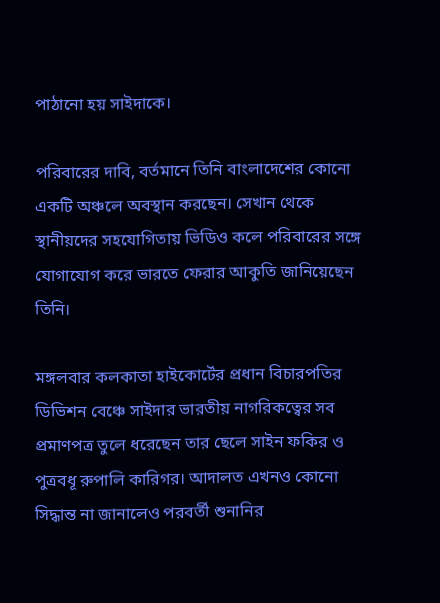পাঠানো হয় সাইদাকে।

পরিবারের দাবি, বর্তমানে তিনি বাংলাদেশের কোনো একটি অঞ্চলে অবস্থান করছেন। সেখান থেকে স্থানীয়দের সহযোগিতায় ভিডিও কলে পরিবারের সঙ্গে যোগাযোগ করে ভারতে ফেরার আকুতি জানিয়েছেন তিনি।

মঙ্গলবার কলকাতা হাইকোর্টের প্রধান বিচারপতির ডিভিশন বেঞ্চে সাইদার ভারতীয় নাগরিকত্বের সব প্রমাণপত্র তুলে ধরেছেন তার ছেলে সাইন ফকির ও পুত্রবধূ রুপালি কারিগর। আদালত এখনও কোনো সিদ্ধান্ত না জানালেও পরবর্তী শুনানির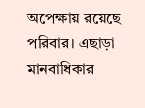অপেক্ষায় রয়েছে পরিবার। এছাড়া মানবাধিকার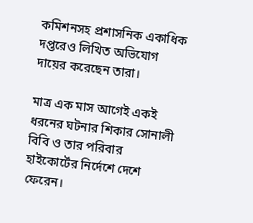কমিশনসহ প্রশাসনিক একাধিক দপ্তরেও লিখিত অভিযোগ দায়ের করেছেন তারা।

মাত্র এক মাস আগেই একই ধরনের ঘটনার শিকার সোনালী বিবি ও তার পরিবার হাইকোর্টের নির্দেশে দেশে ফেরেন।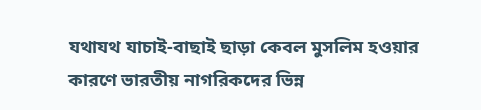যথাযথ যাচাই-বাছাই ছাড়া কেবল মুসলিম হওয়ার কারণে ভারতীয় নাগরিকদের ভিন্ন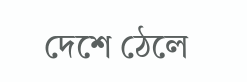দেশে ঠেলে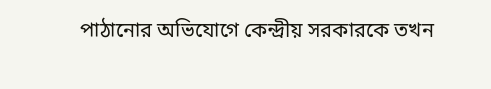পাঠানোর অভিযোগে কেন্দ্রীয় সরকারকে তখন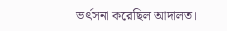ভর্ৎসনা করেছিল আদালত।